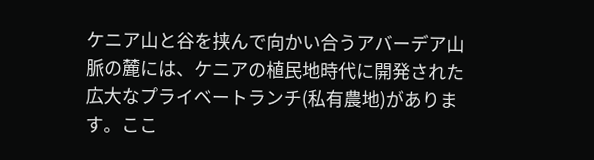ケニア山と谷を挟んで向かい合うアバーデア山脈の麓には、ケニアの植民地時代に開発された広大なプライベートランチ(私有農地)があります。ここ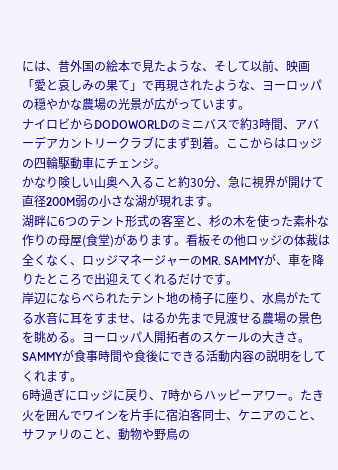には、昔外国の絵本で見たような、そして以前、映画「愛と哀しみの果て」で再現されたような、ヨーロッパの穏やかな農場の光景が広がっています。
ナイロビからDODOWORLDのミニバスで約3時間、アバーデアカントリークラブにまず到着。ここからはロッジの四輪駆動車にチェンジ。
かなり険しい山奥へ入ること約30分、急に視界が開けて直径200M弱の小さな湖が現れます。
湖畔に6つのテント形式の客室と、杉の木を使った素朴な作りの母屋(食堂)があります。看板その他ロッジの体裁は全くなく、ロッジマネージャーのMR. SAMMYが、車を降りたところで出迎えてくれるだけです。
岸辺にならべられたテント地の椅子に座り、水鳥がたてる水音に耳をすませ、はるか先まで見渡せる農場の景色を眺める。ヨーロッパ人開拓者のスケールの大きさ。SAMMYが食事時間や食後にできる活動内容の説明をしてくれます。
6時過ぎにロッジに戻り、7時からハッピーアワー。たき火を囲んでワインを片手に宿泊客同士、ケニアのこと、サファリのこと、動物や野鳥の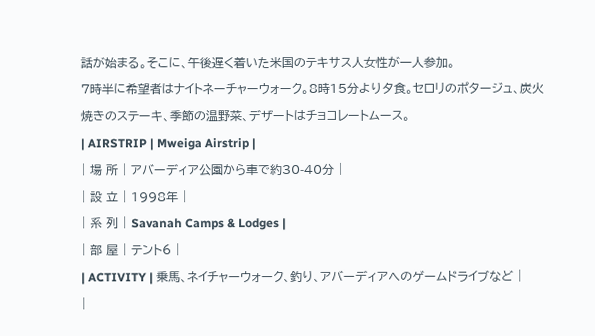話が始まる。そこに、午後遅く着いた米国のテキサス人女性が一人参加。
7時半に希望者はナイトネーチャーウォーク。8時15分より夕食。セロリのポタージュ、炭火焼きのステーキ、季節の温野菜、デザートはチョコレートムース。
| AIRSTRIP | Mweiga Airstrip |
| 場 所 | アバーディア公園から車で約30-40分 |
| 設 立 | 1998年 |
| 系 列 | Savanah Camps & Lodges |
| 部 屋 | テント6 |
| ACTIVITY | 乗馬、ネイチャーウォーク、釣り、アバーディアへのゲームドライブなど |
|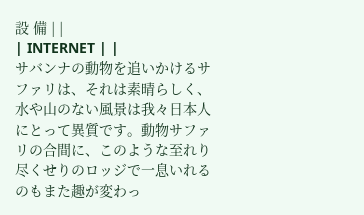設 備 | |
| INTERNET | |
サバンナの動物を追いかけるサファリは、それは素晴らしく、水や山のない風景は我々日本人にとって異質です。動物サファリの合間に、このような至れり尽くせりのロッジで一息いれるのもまた趣が変わっ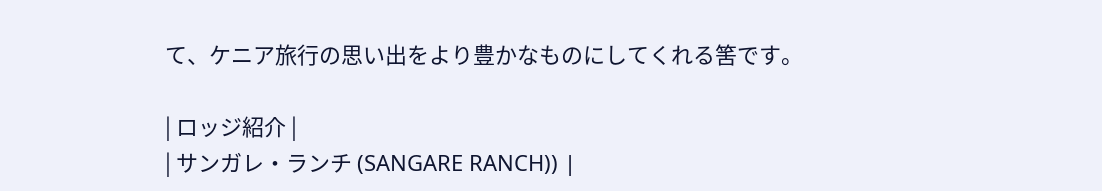て、ケニア旅行の思い出をより豊かなものにしてくれる筈です。

| ロッジ紹介 |
| サンガレ・ランチ (SANGARE RANCH)) |